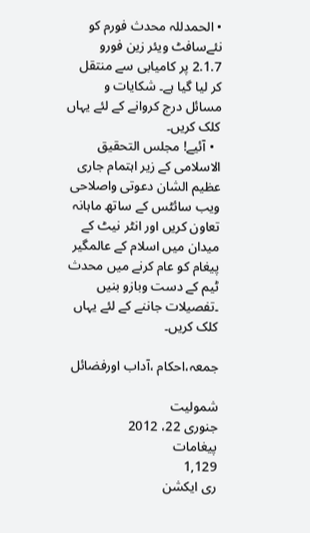• الحمدللہ محدث فورم کو نئےسافٹ ویئر زین فورو 2.1.7 پر کامیابی سے منتقل کر لیا گیا ہے۔ شکایات و مسائل درج کروانے کے لئے یہاں کلک کریں۔
  • آئیے! مجلس التحقیق الاسلامی کے زیر اہتمام جاری عظیم الشان دعوتی واصلاحی ویب سائٹس کے ساتھ ماہانہ تعاون کریں اور انٹر نیٹ کے میدان میں اسلام کے عالمگیر پیغام کو عام کرنے میں محدث ٹیم کے دست وبازو بنیں ۔تفصیلات جاننے کے لئے یہاں کلک کریں۔

جمعہ،احکام ،آداب اورفضائل

شمولیت
جنوری 22، 2012
پیغامات
1,129
ری ایکشن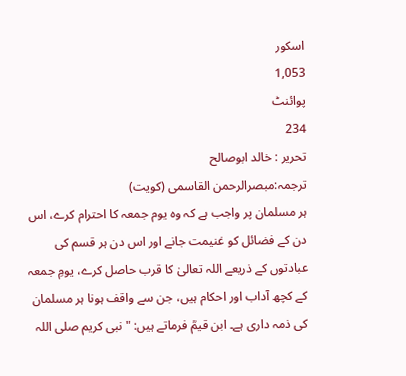اسکور
1,053
پوائنٹ
234
تحریر : خالد ابوصالح
ترجمہ:مبصرالرحمن القاسمی (کویت)
ہر مسلمان پر واجب ہے کہ وہ یوم جمعہ کا احترام کرے، اس دن کے فضائل کو غنیمت جانے اور اس دن ہر قسم کی عبادتوں کے ذریعے اللہ تعالیٰ کا قرب حاصل کرے، یومِ جمعہ کے کچھ آداب اور احکام ہیں، جن سے واقف ہونا ہر مسلمان کی ذمہ داری ہے۔ ابن قیمؒ فرماتے ہیں: "نبی کریم صلی اللہ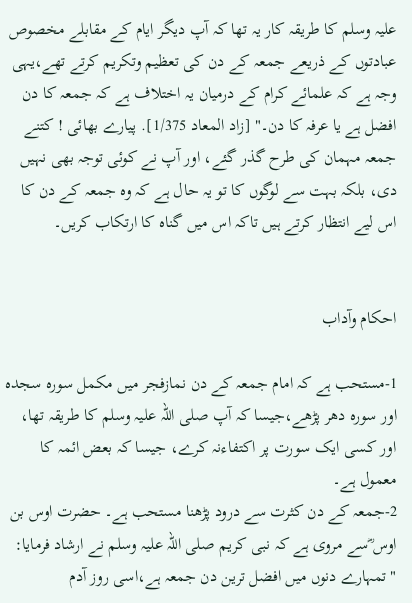علیہ وسلم کا طریقہ کار یہ تھا کہ آپ دیگر ایام کے مقابلے مخصوص عبادتوں کے ذریعے جمعہ کے دن کی تعظیم وتکریم کرتے تھے،یہی وجہ ہے کہ علمائے کرام کے درمیان یہ اختلاف ہے کہ جمعہ کا دن افضل ہے یا عرفہ کا دن۔" [زاد المعاد 1/375]. پیارے بھائی ! کتنے جمعہ مہمان کی طرح گذر گئے، اور آپ نے کوئی توجہ بھی نہیں دی، بلکہ بہت سے لوگوں کا تو یہ حال ہے کہ وہ جمعہ کے دن کا اس لیے انتظار کرتے ہیں تاکہ اس میں گناہ کا ارتکاب کریں۔


احکام وآداب

1-مستحب ہے کہ امام جمعہ کے دن نمازفجر میں مکمل سورہ سجدہ اور سورہ دھر پڑھے،جیسا کہ آپ صلی اللہ علیہ وسلم کا طریقہ تھا، اور کسی ایک سورت پر اکتفاءنہ کرے، جیسا کہ بعض ائمہ کا معمول ہے۔
2-جمعہ کے دن کثرت سے درود پڑھنا مستحب ہے۔ حضرت اوس بن اوس ؓسے مروی ہے کہ نبی کریم صلی اللہ علیہ وسلم نے ارشاد فرمایا: "تمہارے دنوں میں افضل ترین دن جمعہ ہے،اسی روز آدم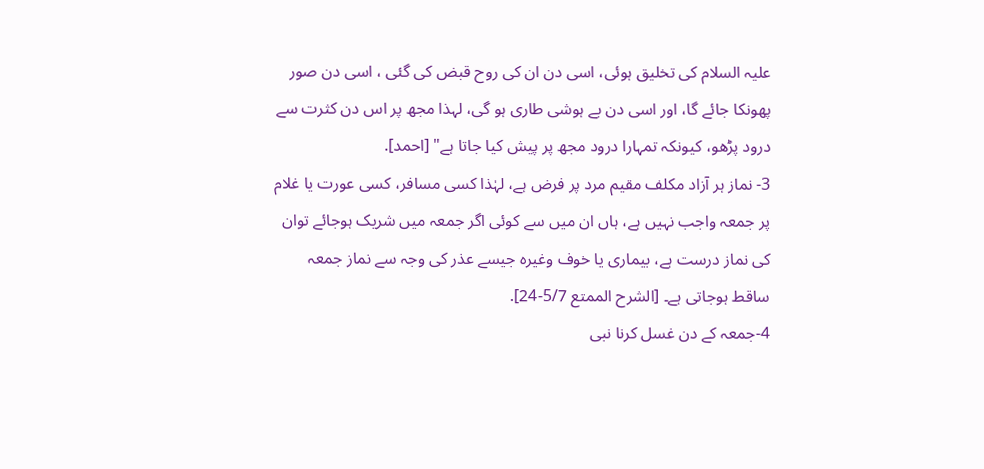علیہ السلام کی تخلیق ہوئی، اسی دن ان کی روح قبض کی گئی ، اسی دن صور پھونکا جائے گا، اور اسی دن بے ہوشی طاری ہو گی، لہذا مجھ پر اس دن کثرت سے درود پڑھو، کیونکہ تمہارا درود مجھ پر پیش کیا جاتا ہے" [احمد].
3- نماز ہر آزاد مکلف مقیم مرد پر فرض ہے، لہٰذا کسی مسافر، کسی عورت یا غلام پر جمعہ واجب نہیں ہے، ہاں ان میں سے کوئی اگر جمعہ میں شریک ہوجائے توان کی نماز درست ہے، بیماری یا خوف وغیرہ جیسے عذر کی وجہ سے نماز جمعہ ساقط ہوجاتی ہے۔ [الشرح الممتع 5/7-24].
4-جمعہ کے دن غسل کرنا نبی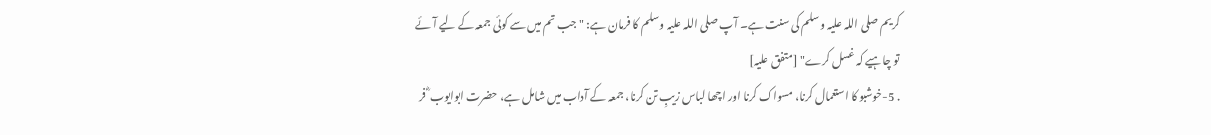کریم صلی اللہ علیہ وسلم کی سنت ہے۔ آپ صلی اللہ علیہ وسلم کا فرمان ہے: "جب تم میں سے کوئی جمعہ کے لیے آئے تو چاہیے کہ غسل کرے" [متفق علیہ]
. 5-خوشبو کا استعمال کرنا، مسواک کرنا اور اچھا لباس زیبِ تن کرنا، جمعہ کے آداب میں شامل ہے، حضرت ابوایوب ؓ فر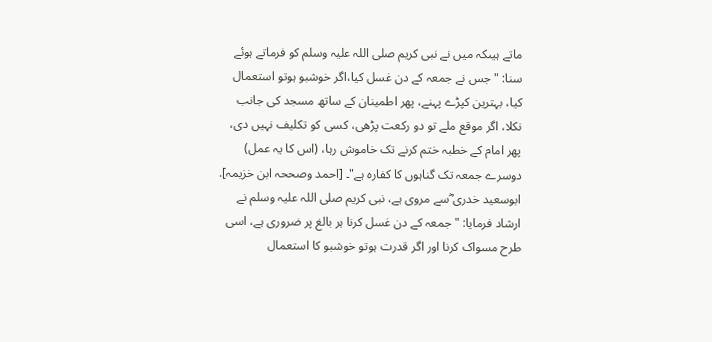ماتے ہیںکہ میں نے نبی کریم صلی اللہ علیہ وسلم کو فرماتے ہوئے سنا: "جس نے جمعہ کے دن غسل کیا،اگر خوشبو ہوتو استعمال کیا، بہترین کپڑے پہنے، پھر اطمینان کے ساتھ مسجد کی جانب نکلا، اگر موقع ملے تو دو رکعت پڑھی، کسی کو تکلیف نہیں دی، پھر امام کے خطبہ ختم کرنے تک خاموش رہا، (اس کا یہ عمل) دوسرے جمعہ تک گناہوں کا کفارہ ہے"۔ [احمد وصححہ ابن خزیمہ]. ابوسعید خدری ؓسے مروی ہے، نبی کریم صلی اللہ علیہ وسلم نے ارشاد فرمایا: "جمعہ کے دن غسل کرنا ہر بالغ پر ضروری ہے، اسی طرح مسواک کرنا اور اگر قدرت ہوتو خوشبو کا استعمال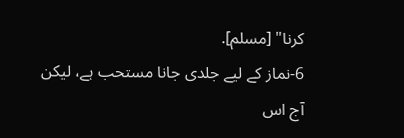کرنا" [مسلم].
6-نماز کے لیے جلدی جانا مستحب ہے، لیکن آج اس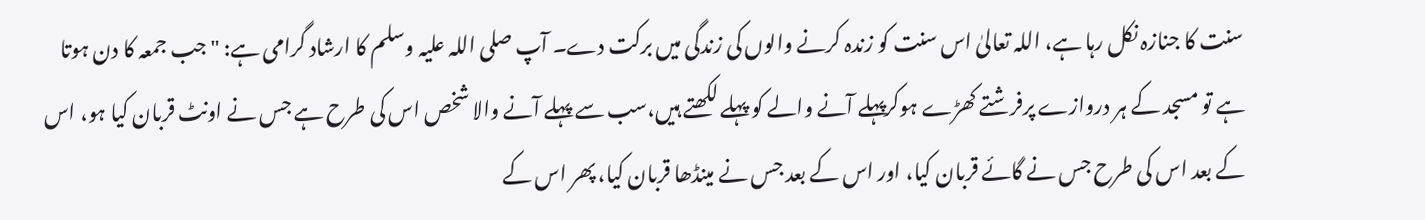سنت کا جنازہ نکل رہا ہے، اللہ تعالیٰ اس سنت کو زندہ کرنے والوں کی زندگی میں برکت دے۔ آپ صلی اللہ علیہ وسلم کا ارشاد گرامی ہے: " جب جمعہ کا دن ہوتا ہے تو مسجد کے ہر دروازے پرفرشتے کھڑے ہوکرپہلے آنے والے کو پہلے لکھتے ہیں،سب سے پہلے آنے والا شخص اس کی طرح ہے جس نے اونٹ قربان کیا ہو، اس کے بعد اس کی طرح جس نے گائے قربان کیا، اور اس کے بعد جس نے مینڈھا قربان کیا، پھر اس کے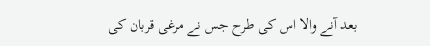بعد آنے والا اس کی طرح جس نے مرغی قربان کی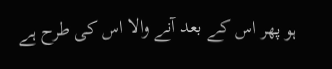ہو پھر اس کے بعد آنے والا اس کی طرح ہے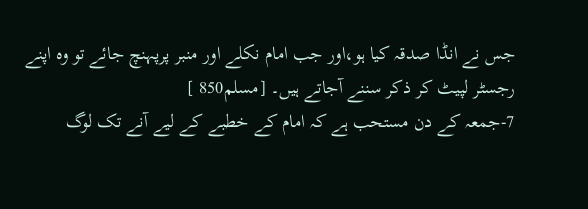جس نے انڈا صدقہ کیا ہو،اور جب امام نکلے اور منبر پرپہنچ جائے تو وہ اپنے رجسٹر لپیٹ کر ذکر سننے آجاتے ہیں۔ [مسلم850 ]
7-جمعہ کے دن مستحب ہے کہ امام کے خطبے کے لیے آنے تک لوگ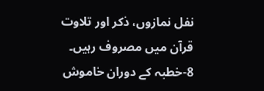نفل نمازوں، ذکر اور تلاوت قرآن میں مصروف رہیں۔
8-خطبہ کے دوران خاموش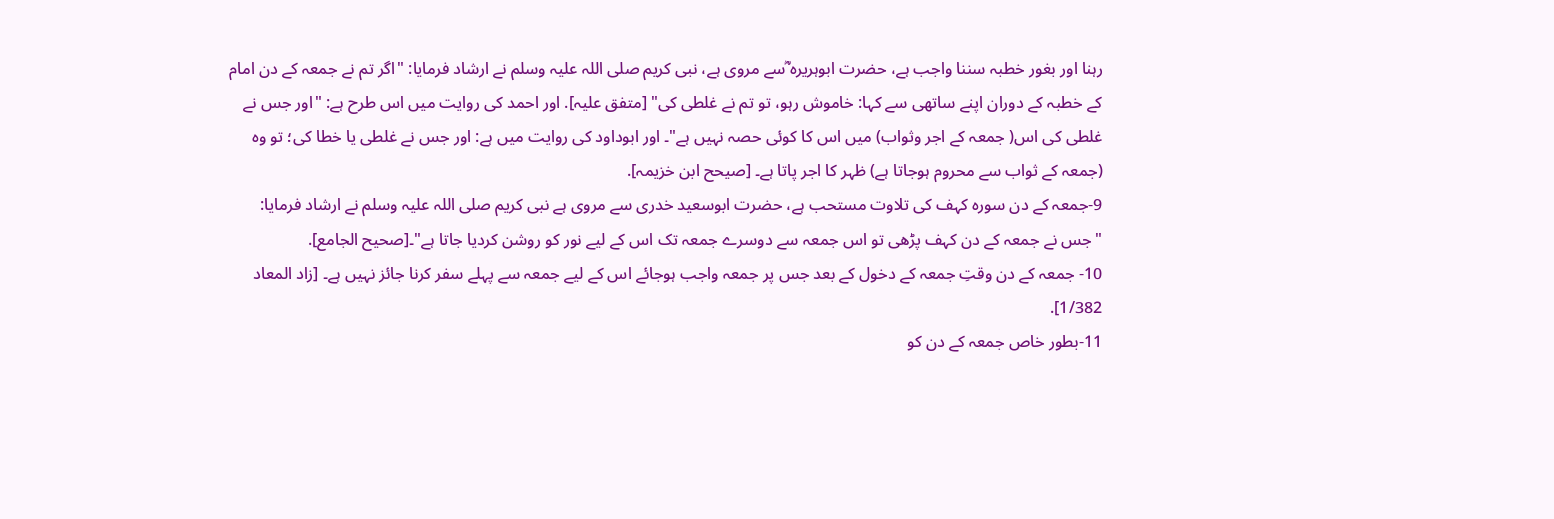رہنا اور بغور خطبہ سننا واجب ہے، حضرت ابوہریرہ ؓسے مروی ہے، نبی کریم صلی اللہ علیہ وسلم نے ارشاد فرمایا: "اگر تم نے جمعہ کے دن امام کے خطبہ کے دوران اپنے ساتھی سے کہا: خاموش رہو، تو تم نے غلطی کی" [متفق علیہ]. اور احمد کی روایت میں اس طرح ہے: "اور جس نے غلطی کی اس( جمعہ کے اجر وثواب) میں اس کا کوئی حصہ نہیں ہے"۔ اور ابوداود کی روایت میں ہے: اور جس نے غلطی یا خطا کی؛ تو وہ (جمعہ کے ثواب سے محروم ہوجاتا ہے) ظہر کا اجر پاتا ہے۔ [صیحح ابن خزیمہ].
9-جمعہ کے دن سورہ کہف کی تلاوت مستحب ہے، حضرت ابوسعید خدری سے مروی ہے نبی کریم صلی اللہ علیہ وسلم نے ارشاد فرمایا: "جس نے جمعہ کے دن کہف پڑھی تو اس جمعہ سے دوسرے جمعہ تک اس کے لیے نور کو روشن کردیا جاتا ہے"۔[صحیح الجامع].
10- جمعہ کے دن وقتِ جمعہ کے دخول کے بعد جس پر جمعہ واجب ہوجائے اس کے لیے جمعہ سے پہلے سفر کرنا جائز نہیں ہے۔ [زاد المعاد 1/382].
11-بطور خاص جمعہ کے دن کو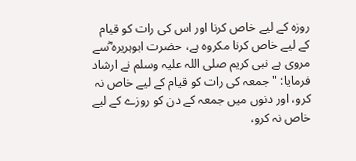روزہ کے لیے خاص کرنا اور اس کی رات کو قیام کے لیے خاص کرنا مکروہ ہے، حضرت ابوہریرہ ؓسے مروی ہے نبی کریم صلی اللہ علیہ وسلم نے ارشاد فرمایا: "جمعہ کی رات کو قیام کے لیے خاص نہ کرو، اور دنوں میں جمعہ کے دن کو روزے کے لیے خاص نہ کرو،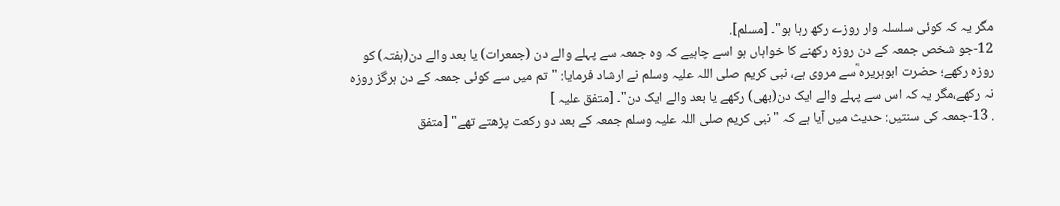مگر یہ کہ کوئی سلسلہ وار روزے رکھ رہا ہو"۔ [مسلم].
12-جو شخص جمعہ کے دن روزہ رکھنے کا خواہاں ہو اسے چاہیے کہ وہ جمعہ سے پہلے والے دن (جمعرات) یا بعد والے دن(ہفتہ) کو روزہ رکھے؛ حضرت ابوہریرہ ؓسے مروی ہے، نبی کریم صلی اللہ علیہ وسلم نے ارشاد فرمایا: "تم میں سے کوئی جمعہ کے دن ہرگز روزہ نہ رکھے،مگر یہ کہ اس سے پہلے والے ایک دن(بھی) رکھے یا بعد والے ایک دن"۔ [متفق علیہ ]
. 13-جمعہ کی سنتیں: حدیث میں آیا ہے کہ "نبی کریم صلی اللہ علیہ وسلم جمعہ کے بعد دو رکعت پڑھتے تھے" [متفق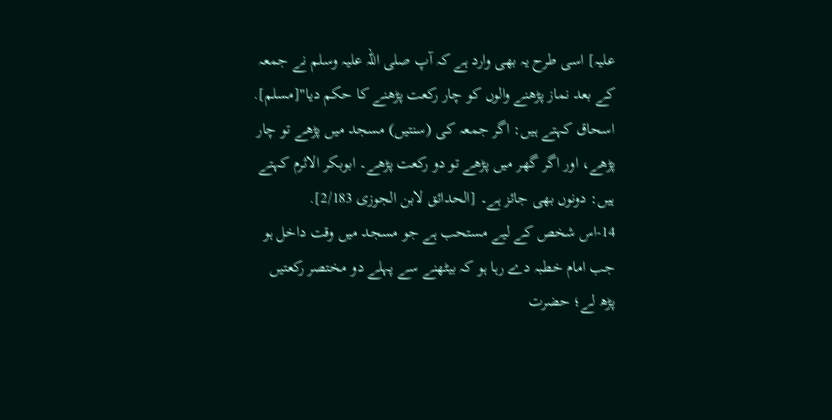علیہ] اسی طرح یہ بھی وارد ہے کہ آپ صلی اللہ علیہ وسلم نے جمعہ کے بعد نماز پڑھنے والوں کو چار رکعت پڑھنے کا حکم دیا"[مسلم]. اسحاق کہتے ہیں: اگر جمعہ کی (سنتیں) مسجد میں پڑھے تو چار پڑھے، اور اگر گھر میں پڑھے تو دو رکعت پڑھے۔ ابوبکر الاثرم کہتے ہیں: دونوں بھی جائز ہے۔ [الحدائق لابن الجوزی 2/183].
14-اس شخص کے لیے مستحب ہے جو مسجد میں وقت داخل ہو جب امام خطبہ دے رہا ہو کہ بیٹھنے سے پہلے دو مختصر رکعتیں پڑھ لے؛ حضرت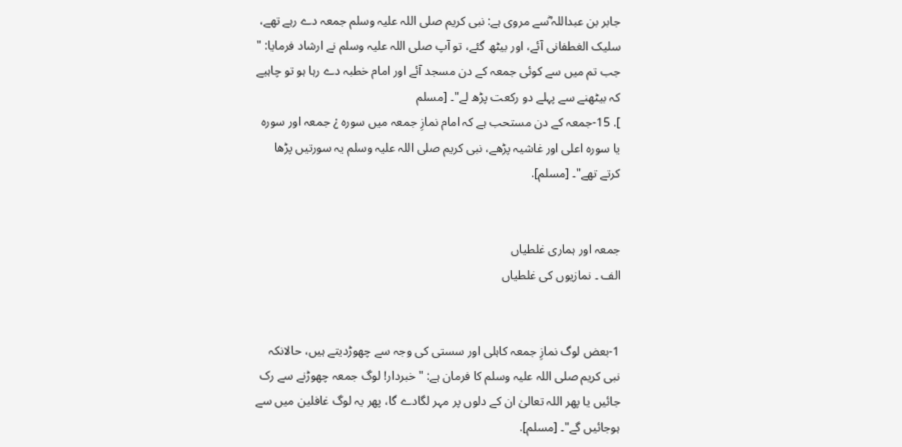جابر بن عبداللہ ؓسے مروی ہے: نبی کریم صلی اللہ علیہ وسلم جمعہ دے رہے تھے، سلیک الغطفانی آئے، اور بیٹھ گئے، تو آپ صلی اللہ علیہ وسلم نے ارشاد فرمایا: " جب تم میں سے کوئی جمعہ کے دن مسجد آئے اور امام خطبہ دے رہا ہو تو چاہیے کہ بیٹھنے سے پہلے دو رکعت پڑھ لے"۔ [مسلم
]. 15-جمعہ کے دن مستحب ہے کہ امام نمازِ جمعہ میں سورہ ¿ جمعہ اور سورہ یا سورہ اعلی اور غاشیہ پڑھے، نبی کریم صلی اللہ علیہ وسلم یہ سورتیں پڑھا کرتے تھے"۔ [مسلم].


جمعہ اور ہماری غلطیاں
الف ۔ نمازیوں کی غلطیاں


1-بعض لوگ نمازِ جمعہ کاہلی اور سستی کی وجہ سے چھوڑدیتے ہیں، حالانکہ نبی کریم صلی اللہ علیہ وسلم کا فرمان ہے: "خبردار! لوگ جمعہ چھوڑنے سے رک جائیں یا پھر اللہ تعالیٰ ان کے دلوں پر مہر لگادے گا، پھر یہ لوگ غافلین میں سے ہوجائیں گے"۔ [مسلم].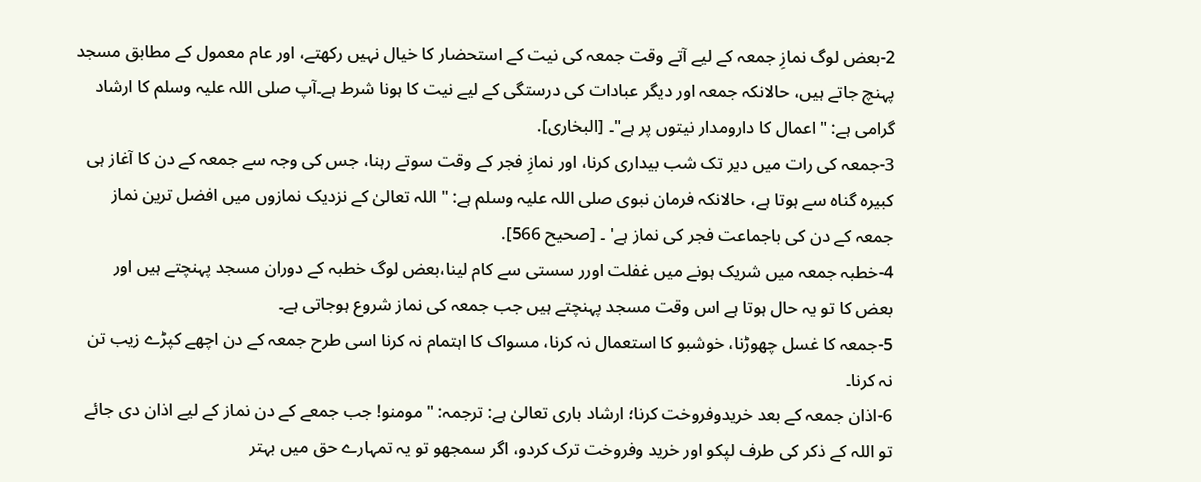2-بعض لوگ نمازِ جمعہ کے لیے آتے وقت جمعہ کی نیت کے استحضار کا خیال نہیں رکھتے، اور عام معمول کے مطابق مسجد پہنچ جاتے ہیں، حالانکہ جمعہ اور دیگر عبادات کی درستگی کے لیے نیت کا ہونا شرط ہے۔آپ صلی اللہ علیہ وسلم کا ارشاد گرامی ہے: "اعمال کا دارومدار نیتوں پر ہے"۔ [البخاری].
3-جمعہ کی رات میں دیر تک شب بیداری کرنا، اور نمازِ فجر کے وقت سوتے رہنا، جس کی وجہ سے جمعہ کے دن کا آغاز ہی کبیرہ گناہ سے ہوتا ہے، حالانکہ فرمان نبوی صلی اللہ علیہ وسلم ہے: "اللہ تعالیٰ کے نزدیک نمازوں میں افضل ترین نماز جمعہ کے دن کی باجماعت فجر کی نماز ہے' ۔ [صحیح 566].
4-خطبہ جمعہ میں شریک ہونے میں غفلت اورر سستی سے کام لینا،بعض لوگ خطبہ کے دوران مسجد پہنچتے ہیں اور بعض کا تو یہ حال ہوتا ہے اس وقت مسجد پہنچتے ہیں جب جمعہ کی نماز شروع ہوجاتی ہے۔
5-جمعہ کا غسل چھوڑنا، خوشبو کا استعمال نہ کرنا، مسواک کا اہتمام نہ کرنا اسی طرح جمعہ کے دن اچھے کپڑے زیب تن نہ کرنا۔
6-اذان جمعہ کے بعد خریدوفروخت کرنا؛ ارشاد باری تعالیٰ ہے: ترجمہ: "مومنو! جب جمعے کے دن نماز کے لیے اذان دی جائے تو اللہ کے ذکر کی طرف لپکو اور خرید وفروخت ترک کردو، اگر سمجھو تو یہ تمہارے حق میں بہتر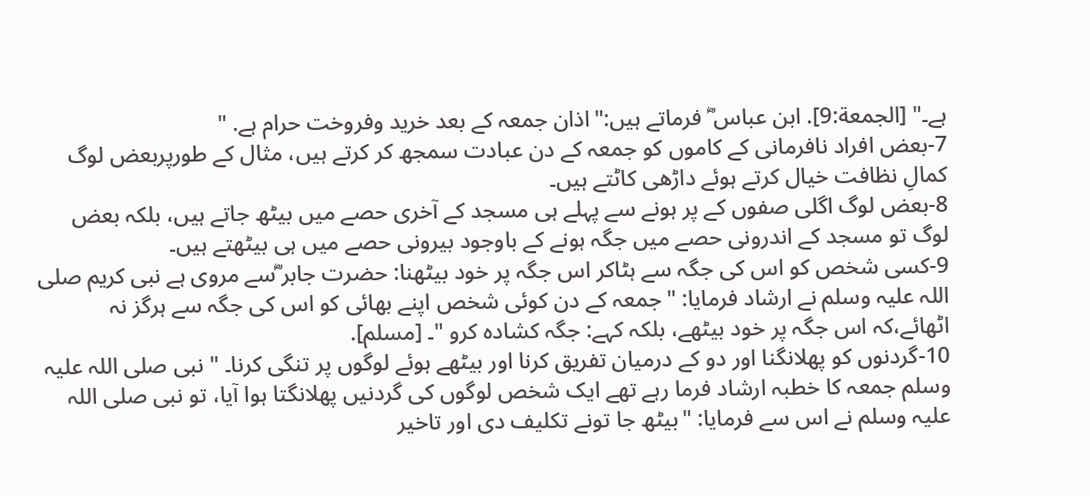ہے۔" [الجمعة:9]. ابن عباس ؓ فرماتے ہیں:"اذان جمعہ کے بعد خرید وفروخت حرام ہے. "
7-بعض افراد نافرمانی کے کاموں کو جمعہ کے دن عبادت سمجھ کر کرتے ہیں، مثال کے طورپربعض لوگ کمالِ نظافت خیال کرتے ہوئے داڑھی کاٹتے ہیں۔
8-بعض لوگ اگلی صفوں کے پر ہونے سے پہلے ہی مسجد کے آخری حصے میں بیٹھ جاتے ہیں، بلکہ بعض لوگ تو مسجد کے اندرونی حصے میں جگہ ہونے کے باوجود بیرونی حصے میں ہی بیٹھتے ہیں۔
9-کسی شخص کو اس کی جگہ سے ہٹاکر اس جگہ پر خود بیٹھنا: حضرت جابر ؓسے مروی ہے نبی کریم صلی اللہ علیہ وسلم نے ارشاد فرمایا: "جمعہ کے دن کوئی شخص اپنے بھائی کو اس کی جگہ سے ہرگز نہ اٹھائے،کہ اس جگہ پر خود بیٹھے، بلکہ کہے: جگہ کشادہ کرو "۔ [مسلم].
10-گردنوں کو پھلانگنا اور دو کے درمیان تفریق کرنا اور بیٹھے ہوئے لوگوں پر تنگی کرنا۔ " نبی صلی اللہ علیہ وسلم جمعہ کا خطبہ ارشاد فرما رہے تھے ایک شخص لوگوں کی گردنیں پھلانگتا ہوا آیا، تو نبی صلی اللہ علیہ وسلم نے اس سے فرمایا: "بیٹھ جا تونے تکلیف دی اور تاخیر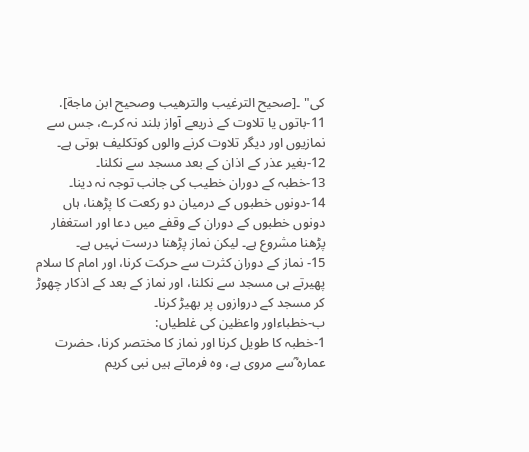کی" ۔[صحیح الترغیب والترھیب وصحیح ابن ماجة].
11-باتوں یا تلاوت کے ذریعے آواز بلند نہ کرے، جس سے نمازیوں اور دیگر تلاوت کرنے والوں کوتکلیف ہوتی ہے۔
12-بغیر عذر کے اذان کے بعد مسجد سے نکلنا۔
13-خطبہ کے دوران خطیب کی جانب توجہ نہ دینا۔
14-دونوں خطبوں کے درمیان دو رکعت کا پڑھنا، ہاں دونوں خطبوں کے دوران کے وقفے میں دعا اور استغفار پڑھنا مشروع ہے۔ لیکن نماز پڑھنا درست نہیں ہے۔
15- نماز کے دوران کثرت سے حرکت کرنا، اور امام کا سلام پھیرتے ہی مسجد سے نکلنا، اور نماز کے بعد کے اذکار چھوڑ کر مسجد کے دروازوں پر بھیڑ کرنا۔
ب-خطباءاور واعظین کی غلطیاں:
1-خطبہ کا طویل کرنا اور نماز کا مختصر کرنا، حضرت عمارہ ؓسے مروی ہے، وہ فرماتے ہیں نبی کریم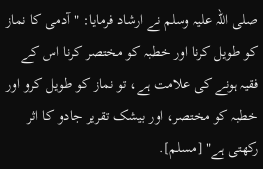صلی اللہ علیہ وسلم نے ارشاد فرمایا: "آدمی کا نماز کو طویل کرنا اور خطبہ کو مختصر کرنا اس کے فقیہ ہونے کی علامت ہے، تو نماز کو طویل کرو اور خطبہ کو مختصر، اور بیشک تقریر جادو کا اثر رکھتی ہے" [مسلم].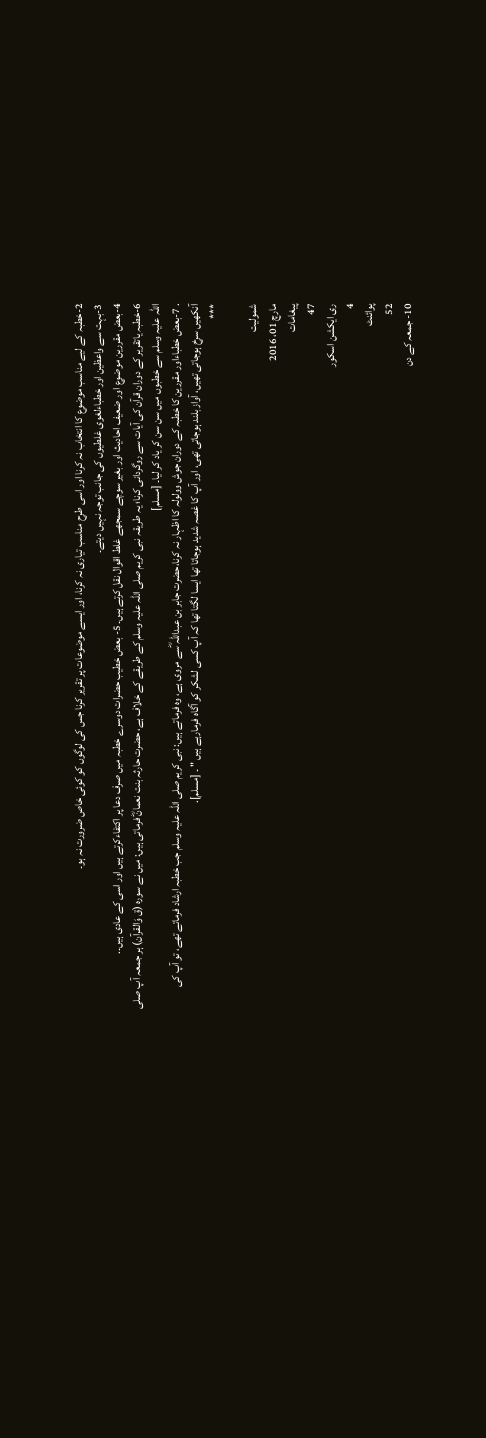2-خطبہ کے لیے مناسب موضوع کا انتخاب نہ کرنا اور اسی طرح مناسب تیاری نہ کرنا، اور ایسے موضوعات پر تقریر کرنا جس کی لوگوں کو کوئی خاص ضرورت نہ ہو۔
3-بہت سے واعظین اور خطباءلغوی غلطیوں کی جانب توجہ نہیں دیتے۔
4-بعض مقررین موضوع اور ضعیف احادیث اور بغیر سوچے سمجھے غلط اقوال نقل کرتے ہیں۔ 5- بعض خطیب حضرات دوسرے خطبہ میں صرف دعا پر اکتفاءکرتے ہیں اور اسی کے عادی ہیں۔.
6-خطبہ یاتقریر کے دوران قرآن کی آیات سے روگردانی کرنا؛ یہ طریقہ نبی کریم صلی اللہ علیہ وسلم کے طریقے کے خلاف ہے، حضرت حارثہ بنت نعمانؓ فرماتی ہیں: میں نے سورہ (ق وَالقرآن) ہر جمعہ آپ صلی اللہ علیہ وسلم سے خطبوں میں سن سن کر یاد کر لیا۔ [مسلم]
. 7-بعض خطباءاور مقررین کا خطبہ کے دوران جوش وولولہ کا اظہار نہ کرنا،حضرت جابر بن عبداللہ ؓسے مروی ہے، وہ فرماتے ہیں: نبی کریم صلی اللہ علیہ وسلم جب خطبہ ارشاد فرماتے تھے، تو آپ کی آنکھیں سرخ ہوجاتی تھیں، آواز بلند ہوجاتی تھی، اور آپ کا غصہ شدید ہوجاتا تھا ایسا لگتا تھا کہ آپ کسی لشکر کو آگاہ فرمارہے ہیں " ۔ [مسلم].
***

شمولیت
مارچ 01، 2016
پیغامات
47
ری ایکشن اسکور
4
پوائنٹ
52
10- جمعہ کے دن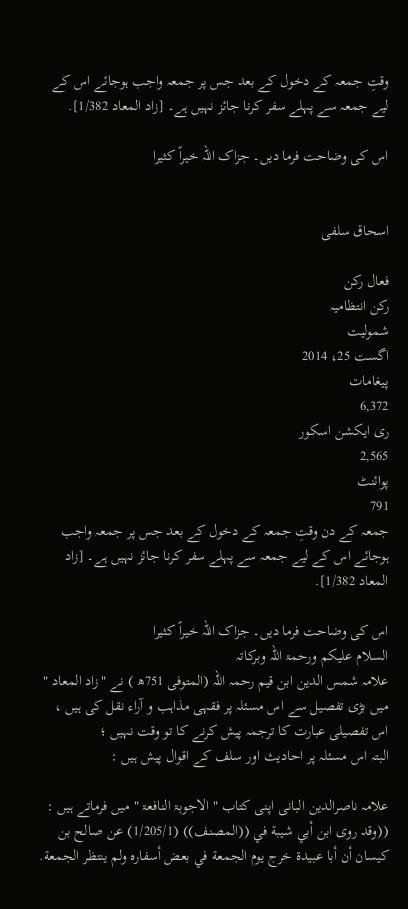وقتِ جمعہ کے دخول کے بعد جس پر جمعہ واجب ہوجائے اس کے لیے جمعہ سے پہلے سفر کرنا جائز نہیں ہے۔ [زاد المعاد 1/382].

اس کی وضاحت فرما دیں۔ جزاک اللہ خیراً کثیرا


اسحاق سلفی

فعال رکن
رکن انتظامیہ
شمولیت
اگست 25، 2014
پیغامات
6,372
ری ایکشن اسکور
2,565
پوائنٹ
791
جمعہ کے دن وقتِ جمعہ کے دخول کے بعد جس پر جمعہ واجب ہوجائے اس کے لیے جمعہ سے پہلے سفر کرنا جائز نہیں ہے۔ [زاد المعاد 1/382].

اس کی وضاحت فرما دیں۔ جزاک اللہ خیراً کثیرا
السلام علیکم ورحمۃ اللہ وبرکاتہ
علامہ شمس الدین ابن قیم رحمہ اللہ (المتوفی 751ھ ) نے "زاد المعاد " میں بڑی تفصیل سے اس مسئلہ پر فقہی مذاہب و آراء نقل کی ہیں ،
اس تفصیلی عبارت کا ترجمہ پیش کرنے کا تو وقت نہیں ؛
البتہ اس مسئلہ پر احادیث اور سلف کے اقوال پیش ہیں :

علامہ ناصرالدین البانی اپنی کتاب " الاجوبۃ النافعۃ " میں فرماتے ہیں :
((وقد روى ابن أبي شيبة في ((المصنف)) (1/205/1) عن صالح بن كيسان أن أبا عبيدة خرج يوم الجمعة في بعض أسفاره ولم ينتظر الجمعة.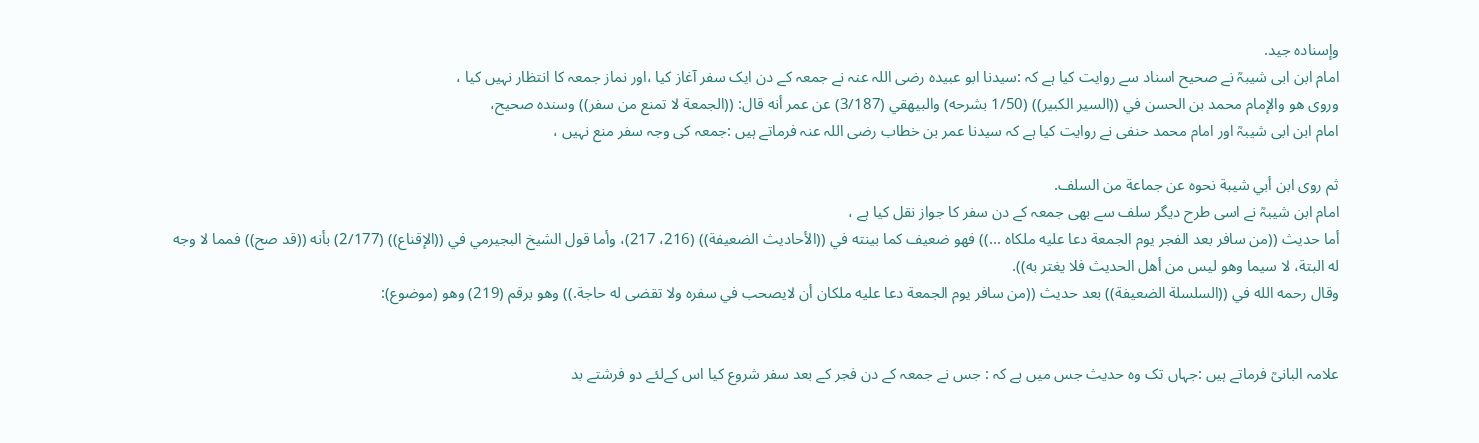وإسناده جيد.
امام ابن ابی شیبہؒ نے صحیح اسناد سے روایت کیا ہے کہ :سیدنا ابو عبیدہ رضی اللہ عنہ نے جمعہ کے دن ایک سفر آغاز کیا ،اور نماز جمعہ کا انتظار نہیں کیا ،
وروى هو والإمام محمد بن الحسن في ((السير الكبير)) (1/50 بشرحه) والبيهقي (3/187) عن عمر أنه قال: ((الجمعة لا تمنع من سفر)) وسنده صحيح،
امام ابن ابی شیبہؒ اور امام محمد حنفی نے روایت کیا ہے کہ سیدنا عمر بن خطاب رضی اللہ عنہ فرماتے ہیں :جمعہ کی وجہ سفر منع نہیں ،

ثم روى ابن أبي شيبة نحوه عن جماعة من السلف.
امام ابن شیبہؒ نے اسی طرح دیگر سلف سے بھی جمعہ کے دن سفر کا جواز نقل کیا ہے ،
أما حديث ((من سافر بعد الفجر يوم الجمعة دعا عليه ملكاه ...)) فهو ضعيف كما بينته في ((الأحاديث الضعيفة)) (216، 217)، وأما قول الشيخ البجيرمي في ((الإقناع)) (2/177) بأنه ((قد صح)) فمما لا وجه له البتة، لا سيما وهو ليس من أهل الحديث فلا يغتر به)).
وقال رحمه الله في ((السلسلة الضعيفة)) بعد حديث ((من سافر يوم الجمعة دعا عليه ملكان أن لايصحب في سفره ولا تقضى له حاجة.)) وهو برقم (219) وهو (موضوع):


علامہ البانیؒ فرماتے ہیں :جہاں تک وہ حدیث جس میں ہے کہ : جس نے جمعہ کے دن فجر کے بعد سفر شروع کیا اس کےلئے دو فرشتے بد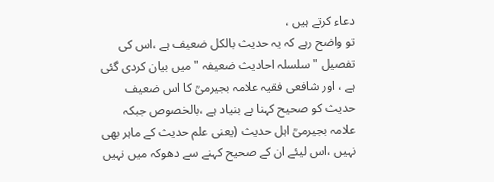دعاء کرتے ہیں ،
تو واضح رہے کہ یہ حدیث بالکل ضعیف ہے ،اس کی تفصیل "سلسلہ احادیث ضعیفہ " میں بیان کردی گئی ہے ، اور شافعی فقیہ علامہ بجیرمیؒ کا اس ضعیف حدیث کو صحیح کہنا بے بنیاد ہے ،بالخصوص جبکہ علامہ بجیرمیؒ اہل حدیث (یعنی علم حدیث کے ماہر بھی نہیں ،اس لیئے ان کے صحیح کہنے سے دھوکہ میں نہیں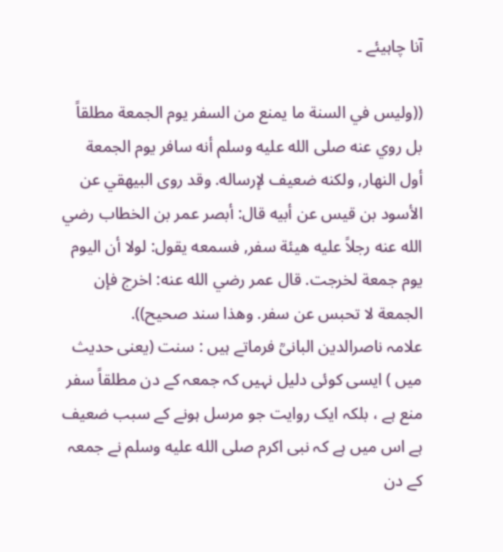آنا چاہیئے ۔

((وليس في السنة ما يمنع من السفر يوم الجمعة مطلقاً بل روي عنه صلى الله عليه وسلم أنه سافر يوم الجمعة أول النهار, ولكنه ضعيف لإرساله. وقد روى البيهقي عن الأسود بن قيس عن أبيه قال: أبصر عمر بن الخطاب رضي الله عنه رجلاً عليه هيئة سفر, فسمعه يقول: لولا أن اليوم يوم جمعة لخرجت. قال عمر رضي الله عنه: اخرج فإن الجمعة لا تحبس عن سفر. وهذا سند صحيح)).
علامہ ناصرالدین البانیؒ فرماتے ہیں : سنت (یعنی حدیث میں ) ایسی کوئی دلیل نہیں کہ جمعہ کے دن مطلقاً سفر منع ہے ، بلکہ ایک روایت جو مرسل ہونے کے سبب ضعیف ہے اس میں ہے کہ نبی اکرم صلى الله عليه وسلم نے جمعہ کے دن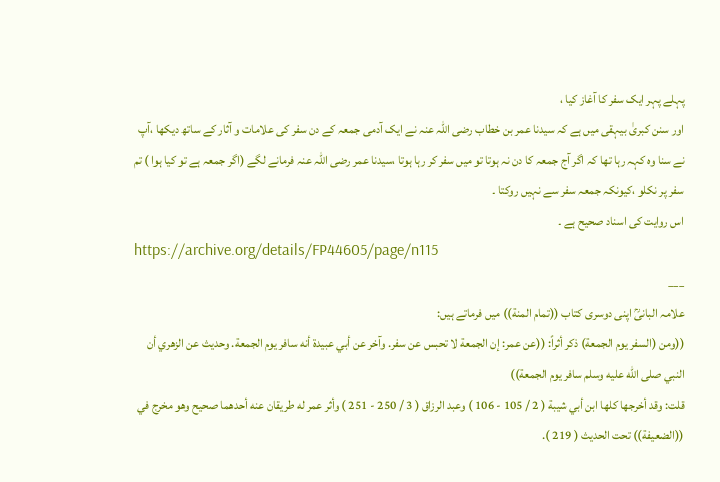پہلے پہر ایک سفر کا آغاز کیا ،
اور سنن کبریٰ بیہقی میں ہے کہ سیدنا عمر بن خطاب رضی اللہ عنہ نے ایک آدمی جمعہ کے دن سفر کی علامات و آثار کے ساتھ دیکھا ،آپ نے سنا وہ کہہ رہا تھا کہ اگر آج جمعہ کا دن نہ ہوتا تو میں سفر کر رہا ہوتا ،سیدنا عمر رضی اللہ عنہ فرمانے لگے (اگر جمعہ ہے تو کیا ہوا ) تم سفر پر نکلو ،کیونکہ جمعہ سفر سے نہیں روکتا ۔
اس روایت کی اسناد صحیح ہے ۔
https://archive.org/details/FP44605/page/n115
___
علامہ البانیؒ اپنی دوسری کتاب ((تمام المنة)) میں فرماتے ہیں:
((ومن (السفر يوم الجمعة) ذكر أثراً: ((عن عمر: إن الجمعة لا تحبس عن سفر. وآخر عن أبي عبيدة أنه سافر يوم الجمعة. وحديث عن الزهري أن النبي صلى الله عليه وسلم سافر يوم الجمعة))
قلت: وقد أخرجها كلها ابن أبي شيبة ( 2 / 105 - 106 ) وعبد الرزاق ( 3 / 250 - 251 ) وأثر عمر له طريقان عنه أحدهما صحيح وهو مخرج في ((الضعيفة)) تحت الحديث ( 219 ).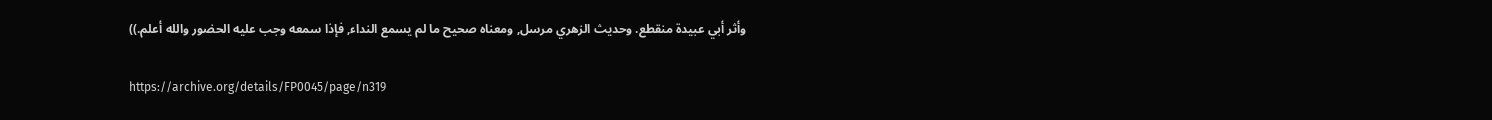وأثر أبي عبيدة منقطع. وحديث الزهري مرسل, ومعناه صحيح ما لم يسمع النداء, فإذا سمعه وجب عليه الحضور والله أعلم.))

https://archive.org/details/FP0045/page/n319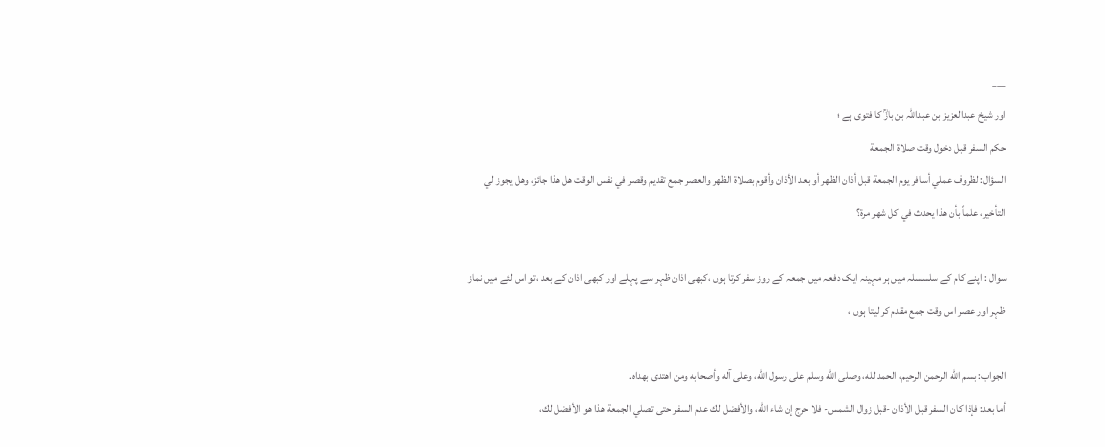___
اور شیخ عبدالعزیز بن عبداللہ بن بازؒ کا فتوی ہے ؛
حكم السفر قبل دخول وقت صلاة الجمعة
السؤال: لظروف عملي أسافر يوم الجمعة قبل أذان الظهر أو بعد الأذان وأقوم بصلاة الظهر والعصر جمع تقديم وقصر في نفس الوقت هل هذا جائز، وهل يجوز لي التأخير، علماً بأن هذا يحدث في كل شهر مرة؟

سوال : اپنے کام کے سلسسلہ میں ہر مہینہ ایک دفعہ میں جمعہ کے روز سفر کرتا ہوں ،کبھی اذان ظہر سے پہلے اور کبھی اذان کے بعد ،تو اس لئے میں نماز ظہر اور عصر اس وقت جمع مقدم کر لیتا ہوں ،

الجواب: بسم الله الرحمن الرحيم، الحمد لله، وصلى الله وسلم على رسول الله، وعلى آله وأصحابه ومن اهتدى بهداه.
أما بعد: فإذا كان السفر قبل الأذان -قبل زوال الشمس- فلا حرج إن شاء الله، والأفضل لك عدم السفر حتى تصلي الجمعة هذا هو الأفضل لك،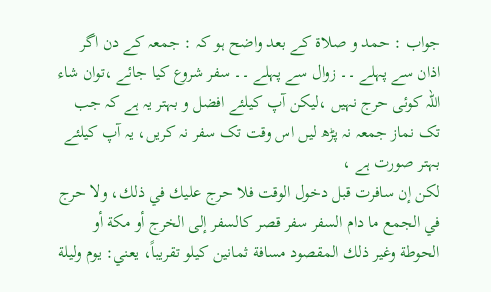جواب : حمد و صلاۃ کے بعد واضح ہو کہ : جمعہ کے دن اگر اذان سے پہلے ۔۔ زوال سے پہلے ۔۔ سفر شروع کیا جائے ،توان شاء اللہ کوئی حرج نہیں ،لیکن آپ کیلئے افضل و بہتر یہ ہے کہ جب تک نماز جمعہ نہ پڑھ لیں اس وقت تک سفر نہ کریں، یہ آپ کیلئے بہتر صورت ہے ،
لكن إن سافرت قبل دخول الوقت فلا حرج عليك في ذلك، ولا حرج في الجمع ما دام السفر سفر قصر كالسفر إلى الخرج أو مكة أو الحوطة وغير ذلك المقصود مسافة ثمانين كيلو تقريباً، يعني: يوم وليلة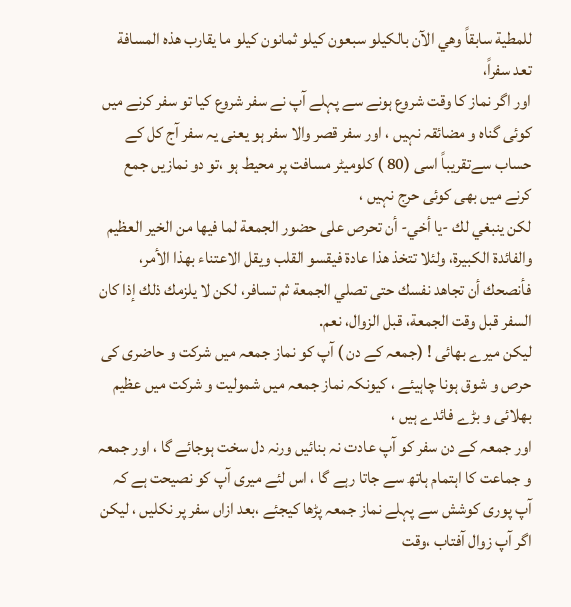للمطية سابقاً وهي الآن بالكيلو سبعون كيلو ثمانون كيلو ما يقارب هذه المسافة تعد سفراً،
اور اگر نماز کا وقت شروع ہونے سے پہلے آپ نے سفر شروع کیا تو سفر کرنے میں کوئی گناہ و مضائقہ نہیں ، اور سفر قصر والا سفر ہو یعنی یہ سفر آج کل کے حساب سےتقریباً اسی (80 ) کلومیٹر مسافت پر محیط ہو ،تو دو نمازیں جمع کرنے میں بھی کوئی حرج نہیں ،
لكن ينبغي لك -يا أخي- أن تحرص على حضور الجمعة لما فيها من الخير العظيم والفائدة الكبيرة، ولئلا تتخذ هذا عادة فيقسو القلب ويقل الاعتناء بهذا الأمر، فأنصحك أن تجاهد نفسك حتى تصلي الجمعة ثم تسافر، لكن لا يلزمك ذلك إذا كان السفر قبل وقت الجمعة، قبل الزوال، نعم.
لیکن میرے بھائی ! (جمعہ کے دن ) آپ کو نماز جمعہ میں شرکت و حاضری کی حرص و شوق ہونا چاہیئے ، کیونکہ نماز جمعہ میں شمولیت و شرکت میں عظیم بھلائی و بڑے فائدے ہیں ،
اور جمعہ کے دن سفر کو آپ عادت نہ بنائیں ورنہ دل سخت ہوجائے گا ، اور جمعہ و جماعت کا اہتمام ہاتھ سے جاتا رہے گا ، اس لئے میری آپ کو نصیحت ہے کہ آپ پوری کوشش سے پہلے نماز جمعہ پڑھا کیجئے ،بعد ازاں سفر پر نکلیں ، لیکن اگر آپ زوال آفتاب ،وقت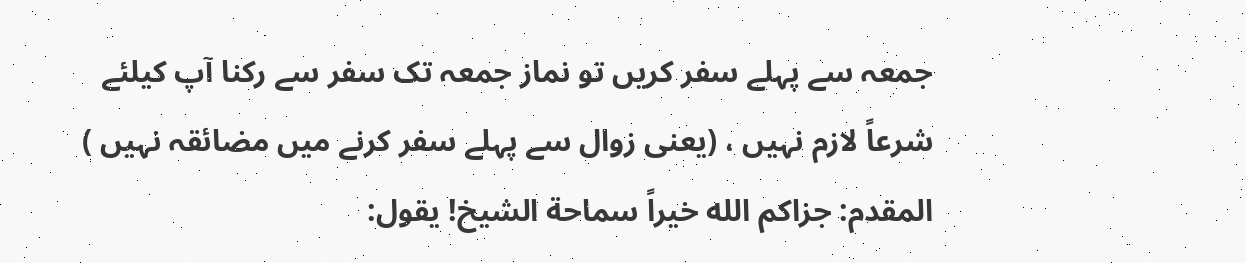جمعہ سے پہلے سفر کریں تو نماز جمعہ تک سفر سے رکنا آپ کیلئے شرعاً لازم نہیں ، (یعنی زوال سے پہلے سفر کرنے میں مضائقہ نہیں )
المقدم: جزاكم الله خيراً سماحة الشيخ! يقول: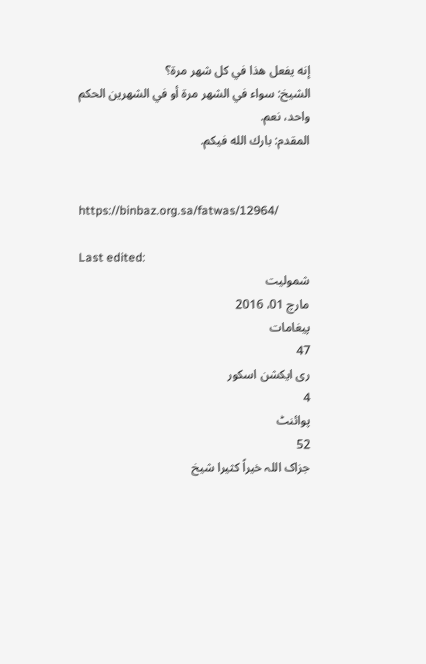إنه يفعل هذا في كل شهر مرة؟
الشيخ: سواء في الشهر مرة أو في الشهرين الحكم واحد، نعم.
المقدم: بارك الله فيكم.


https://binbaz.org.sa/fatwas/12964/

Last edited:
شمولیت
مارچ 01، 2016
پیغامات
47
ری ایکشن اسکور
4
پوائنٹ
52
جزاک اللہ خیراً کثیرا شیخ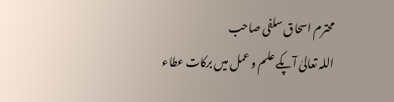محترم اسحاق سلفی صاحب
اللہ تعالیٰ آپکے علم و عمل میں برکات عطاء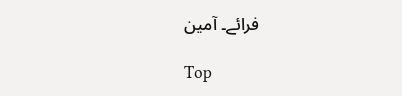فرائے۔ آمین

Top